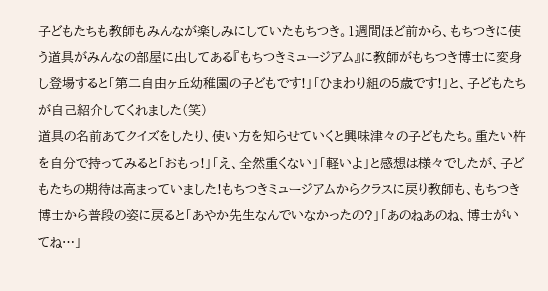子どもたちも教師もみんなが楽しみにしていたもちつき。1週間ほど前から、もちつきに使う道具がみんなの部屋に出してある『もちつきミュージアム』に教師がもちつき博士に変身し登場すると「第二自由ヶ丘幼稚園の子どもです!」「ひまわり組の5歳です!」と、子どもたちが自己紹介してくれました(笑)
道具の名前あてクイズをしたり、使い方を知らせていくと興味津々の子どもたち。重たい杵を自分で持ってみると「おもっ!」「え、全然重くない」「軽いよ」と感想は様々でしたが、子どもたちの期待は高まっていました!もちつきミュージアムからクラスに戻り教師も、もちつき博士から普段の姿に戻ると「あやか先生なんでいなかったの?」「あのねあのね、博士がいてね…」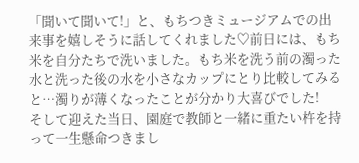「聞いて聞いて!」と、もちつきミュージアムでの出来事を嬉しそうに話してくれました♡前日には、もち米を自分たちで洗いました。もち米を洗う前の濁った水と洗った後の水を小さなカップにとり比較してみると…濁りが薄くなったことが分かり大喜びでした!
そして迎えた当日、園庭で教師と一緒に重たい杵を持って一生懸命つきまし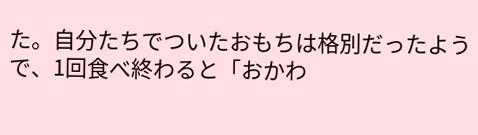た。自分たちでついたおもちは格別だったようで、1回食べ終わると「おかわ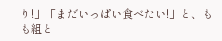り!」「まだいっぱい食べたい!」と、もも組と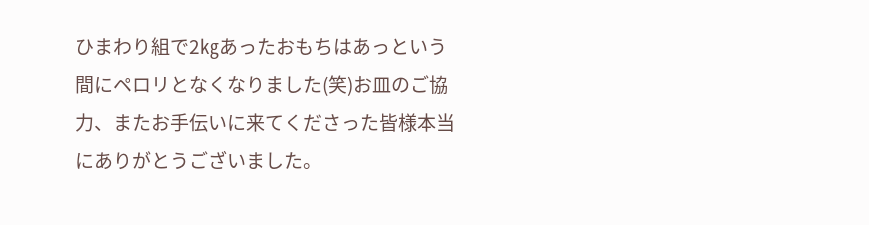ひまわり組で2㎏あったおもちはあっという間にペロリとなくなりました(笑)お皿のご協力、またお手伝いに来てくださった皆様本当にありがとうございました。